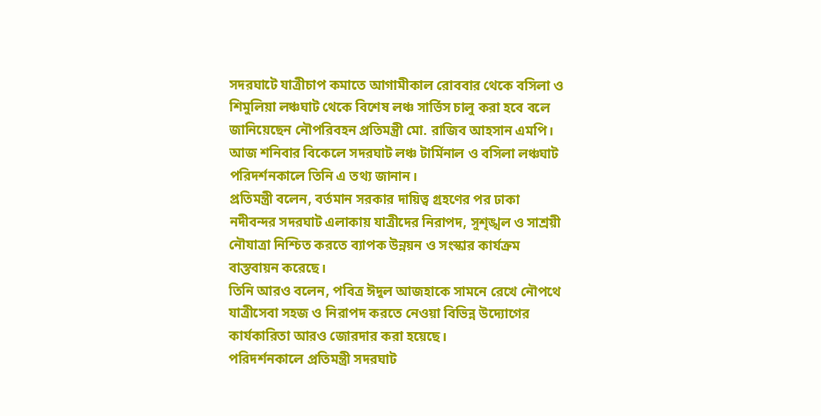সদরঘাটে যাত্রীচাপ কমাতে আগামীকাল রোববার থেকে বসিলা ও শিমুলিয়া লঞ্চঘাট থেকে বিশেষ লঞ্চ সার্ভিস চালু করা হবে বলে জানিয়েছেন নৌপরিবহন প্রতিমন্ত্রী মো. রাজিব আহসান এমপি।
আজ শনিবার বিকেলে সদরঘাট লঞ্চ টার্মিনাল ও বসিলা লঞ্চঘাট পরিদর্শনকালে তিনি এ তথ্য জানান।
প্রতিমন্ত্রী বলেন, বর্তমান সরকার দায়িত্ব গ্রহণের পর ঢাকা নদীবন্দর সদরঘাট এলাকায় যাত্রীদের নিরাপদ, সুশৃঙ্খল ও সাশ্রয়ী নৌযাত্রা নিশ্চিত করতে ব্যাপক উন্নয়ন ও সংস্কার কার্যক্রম বাস্তবায়ন করেছে।
তিনি আরও বলেন, পবিত্র ঈদুল আজহাকে সামনে রেখে নৌপথে যাত্রীসেবা সহজ ও নিরাপদ করতে নেওয়া বিভিন্ন উদ্যোগের কার্যকারিতা আরও জোরদার করা হয়েছে।
পরিদর্শনকালে প্রতিমন্ত্রী সদরঘাট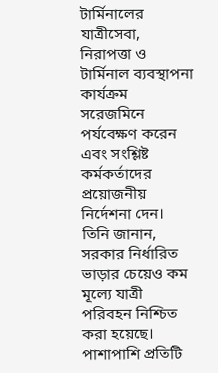টার্মিনালের যাত্রীসেবা, নিরাপত্তা ও টার্মিনাল ব্যবস্থাপনা কার্যক্রম সরেজমিনে পর্যবেক্ষণ করেন এবং সংশ্লিষ্ট কর্মকর্তাদের প্রয়োজনীয় নির্দেশনা দেন।
তিনি জানান, সরকার নির্ধারিত ভাড়ার চেয়েও কম মূল্যে যাত্রী পরিবহন নিশ্চিত করা হয়েছে। পাশাপাশি প্রতিটি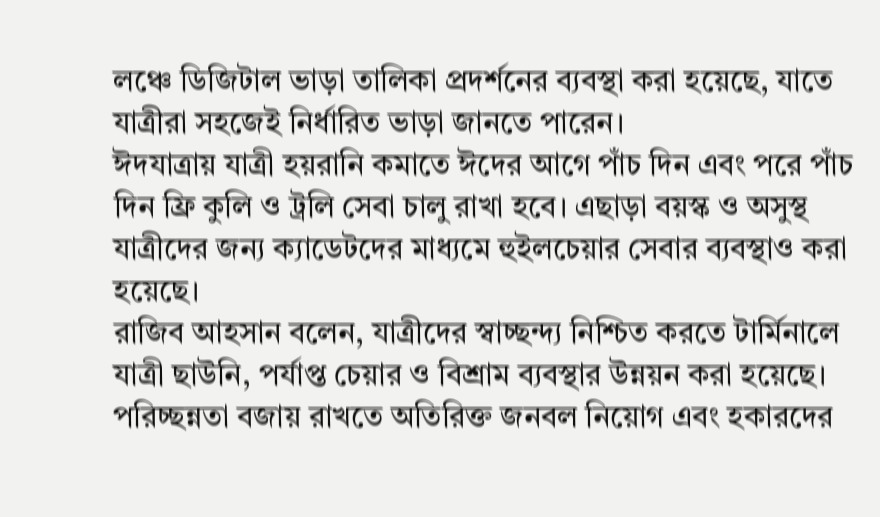লঞ্চে ডিজিটাল ভাড়া তালিকা প্রদর্শনের ব্যবস্থা করা হয়েছে, যাতে যাত্রীরা সহজেই নির্ধারিত ভাড়া জানতে পারেন।
ঈদযাত্রায় যাত্রী হয়রানি কমাতে ঈদের আগে পাঁচ দিন এবং পরে পাঁচ দিন ফ্রি কুলি ও ট্রলি সেবা চালু রাখা হবে। এছাড়া বয়স্ক ও অসুস্থ যাত্রীদের জন্য ক্যাডেটদের মাধ্যমে হুইলচেয়ার সেবার ব্যবস্থাও করা হয়েছে।
রাজিব আহসান বলেন, যাত্রীদের স্বাচ্ছন্দ্য নিশ্চিত করতে টার্মিনালে যাত্রী ছাউনি, পর্যাপ্ত চেয়ার ও বিশ্রাম ব্যবস্থার উন্নয়ন করা হয়েছে। পরিচ্ছন্নতা বজায় রাখতে অতিরিক্ত জনবল নিয়োগ এবং হকারদের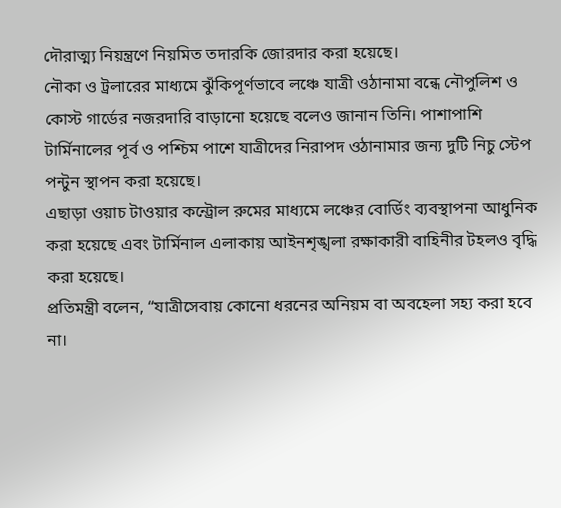দৌরাত্ম্য নিয়ন্ত্রণে নিয়মিত তদারকি জোরদার করা হয়েছে।
নৌকা ও ট্রলারের মাধ্যমে ঝুঁকিপূর্ণভাবে লঞ্চে যাত্রী ওঠানামা বন্ধে নৌপুলিশ ও কোস্ট গার্ডের নজরদারি বাড়ানো হয়েছে বলেও জানান তিনি। পাশাপাশি টার্মিনালের পূর্ব ও পশ্চিম পাশে যাত্রীদের নিরাপদ ওঠানামার জন্য দুটি নিচু স্টেপ পন্টুন স্থাপন করা হয়েছে।
এছাড়া ওয়াচ টাওয়ার কন্ট্রোল রুমের মাধ্যমে লঞ্চের বোর্ডিং ব্যবস্থাপনা আধুনিক করা হয়েছে এবং টার্মিনাল এলাকায় আইনশৃঙ্খলা রক্ষাকারী বাহিনীর টহলও বৃদ্ধি করা হয়েছে।
প্রতিমন্ত্রী বলেন, “যাত্রীসেবায় কোনো ধরনের অনিয়ম বা অবহেলা সহ্য করা হবে না।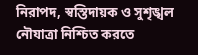নিরাপদ, স্বস্তিদায়ক ও সুশৃঙ্খল নৌযাত্রা নিশ্চিত করতে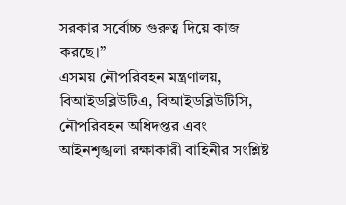সরকার সর্বোচ্চ গুরুত্ব দিয়ে কাজ করছে।”
এসময় নৌপরিবহন মন্ত্রণালয়, বিআইডব্লিউটিএ, বিআইডব্লিউটিসি, নৌপরিবহন অধিদপ্তর এবং আইনশৃঙ্খলা রক্ষাকারী বাহিনীর সংশ্লিষ্ট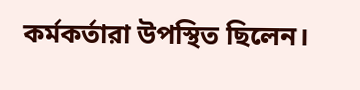কর্মকর্তারা উপস্থিত ছিলেন।